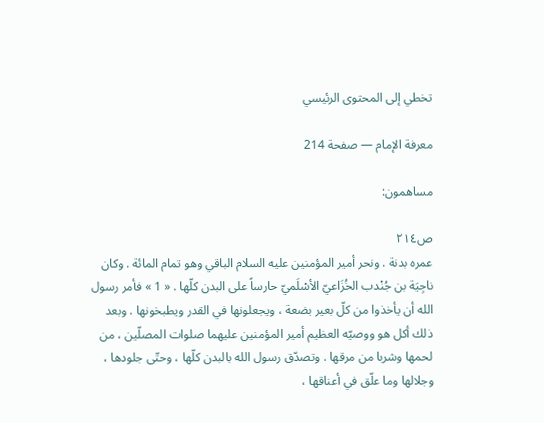تخطي إلى المحتوى الرئيسي

معرفة الإمام — صفحة 214

مساهمون:

ص٢١٤
عمره بدنة . ونحر أمير المؤمنين عليه السلام الباقي وهو تمام المائة . وكان ناجِيَة بن جُنْدب الخُزَاعيّ الأسْلَميّ حارساً على البدن كلّها . « 1 » فأمر رسول الله أن يأخذوا من كلّ بعير بضعة ، ويجعلونها في القدر ويطبخونها . وبعد ذلك أكل هو ووصيّه العظيم أمير المؤمنين عليهما صلوات المصلّين ، من لحمها وشربا من مرقها . وتصدّق رسول الله بالبدن كلّها ، وحتّى جلودها ، وجلالها وما علّق في أعناقها ،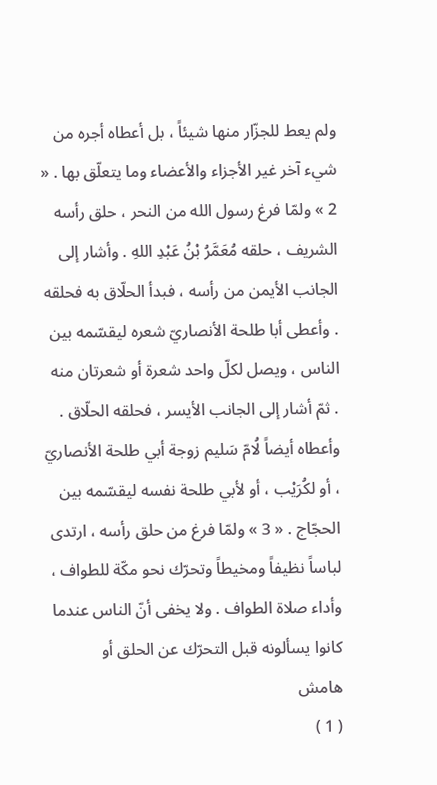ولم يعط للجزّار منها شيئاً ، بل أعطاه أجره من شيء آخر غير الأجزاء والأعضاء وما يتعلّق بها . « 2 » ولمّا فرغ رسول الله من النحر ، حلق رأسه الشريف ، حلقه مُعَمَّرُ بْنُ عَبْدِ اللهِ . وأشار إلى الجانب الأيمن من رأسه ، فبدأ الحلّاق به فحلقه . وأعطى أبا طلحة الأنصاريّ شعره ليقسّمه بين الناس ، ويصل لكلّ واحد شعرة أو شعرتان منه . ثمّ أشار إلى الجانب الأيسر ، فحلقه الحلّاق . وأعطاه أيضاً لُامّ سَليم زوجة أبي طلحة الأنصاريّ ، أو لكُرَيْب ، أو لأبي طلحة نفسه ليقسّمه بين الحجّاج . « 3 » ولمّا فرغ من حلق رأسه ، ارتدى لباساً نظيفاً ومخيطاً وتحرّك نحو مكّة للطواف ، وأداء صلاة الطواف . ولا يخفى أنّ الناس عندما كانوا يسألونه قبل التحرّك عن الحلق أو
هامش
( 1 )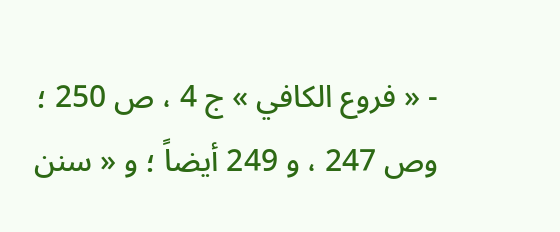- « فروع الكافي » ج 4 ، ص 250 ؛ وص 247 ، و 249 أيضاً ؛ و « سنن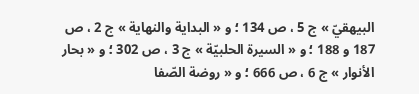البيهقيّ » ج 5 ، ص 134 ؛ و « البداية والنهاية » ج 2 ، ص 187 و 188 ؛ و « السيرة الحلبيّة » ج 3 ، ص 302 ؛ و « بحار الأنوار » ج 6 ، ص 666 ؛ و « روضة الصّفا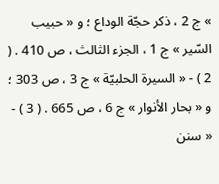» ج 2 ، ذكر حجّة الوداع ؛ و « حبيب السّير » ج 1 ، الجزء الثالث ، ص 410 . ( 2 ) - « السيرة الحلبيّة » ج 3 ، ص 303 ؛ و « بحار الأنوار » ج 6 ، ص 665 . ( 3 ) - « سنن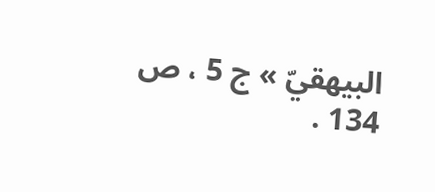البيهقيّ » ج 5 ، ص 134 .